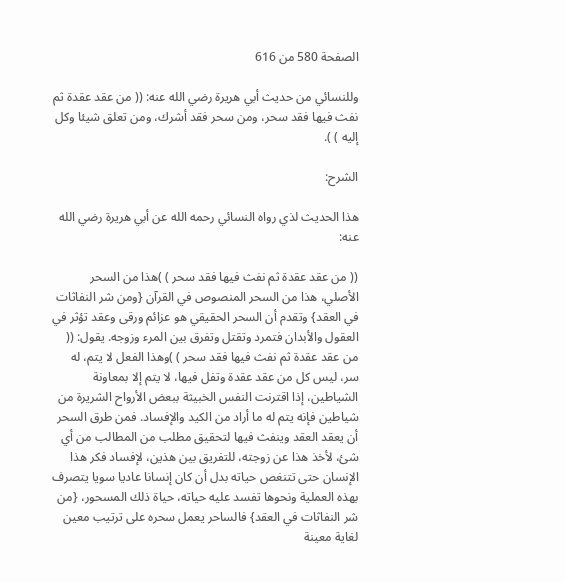الصفحة 580 من 616

وللنسائي من حديث أبي هريرة رضي الله عنه: (( من عقد عقدة ثم نفث فيها فقد سحر، ومن سحر فقد أشرك، ومن تعلق شيئا وكل إليه ) ).

الشرح:

هذا الحديث لذي رواه النسائي رحمه الله عن أبي هريرة رضي الله عنه:

(( من عقد عقدة ثم نفث فيها فقد سحر ) )هذا من السحر الأصلي، هذا من السحر المنصوص في القرآن {ومن شر النفاثات في العقد} وتقدم أن السحر الحقيقي هو عزائم ورقى وعقد تؤثر في العقول والأبدان فتمرد وتقتل وتفرق بين المرء وزوجه. يقول: (( من عقد عقدة ثم نفث فيها فقد سحر ) )وهذا الفعل لا يتم، له سر، ليس كل من عقد عقدة وتفل فيها، لا يتم إلا بمعاونة الشياطين، إذا اقترنت النفس الخبيثة ببعض الأرواح الشريرة من شياطين فإنه يتم له ما أراد من الكيد والإفساد. فمن طرق السحر أن يعقد العقد وينفث فيها لتحقيق مطلب من المطالب من أي شئ، لأخذ هذا عن زوجته، للتفريق بين هذين، لإفساد فكر هذا الإنسان حتى تتنغص حياته بدل أن كان إنسانا عاديا سويا يتصرف بهذه العملية ونحوها تفسد عليه حياته، حياة ذلك المسحور، {من شر النفاثات في العقد} فالساحر يعمل سحره على ترتيب معين لغاية معينة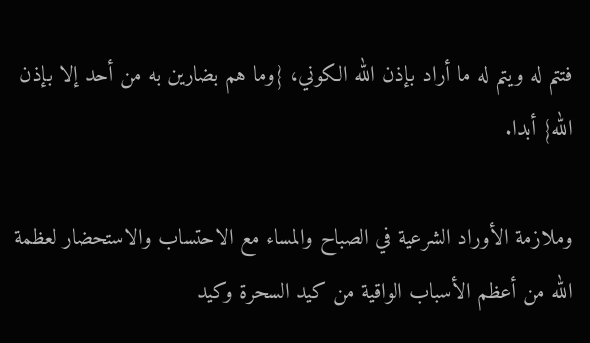فتتم له ويتم له ما أراد بإذن الله الكوني، {وما هم بضارين به من أحد إلا بإذن الله} أبدا.

وملازمة الأوراد الشرعية في الصباح والمساء مع الاحتساب والاستحضار لعظمة الله من أعظم الأسباب الواقية من كيد السحرة وكيد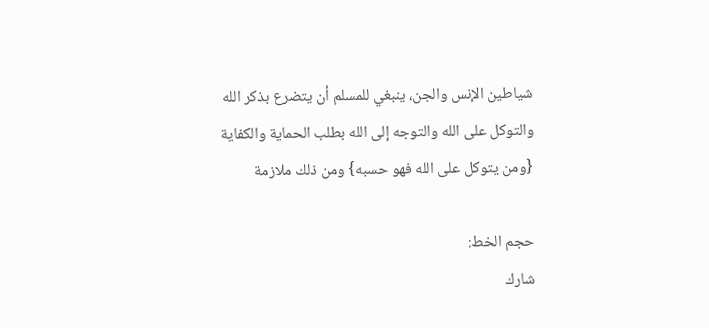شياطين الإنس والجن، ينبغي للمسلم أن يتضرع بذكر الله والتوكل على الله والتوجه إلى الله بطلب الحماية والكفاية {ومن يتوكل على الله فهو حسبه} ومن ذلك ملازمة

حجم الخط:
شارك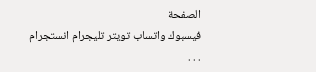الصفحة
فيسبوك واتساب تويتر تليجرام انستجرام
. . .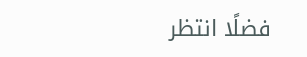فضلًا انتظر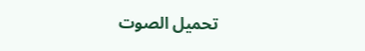تحميل الصوت